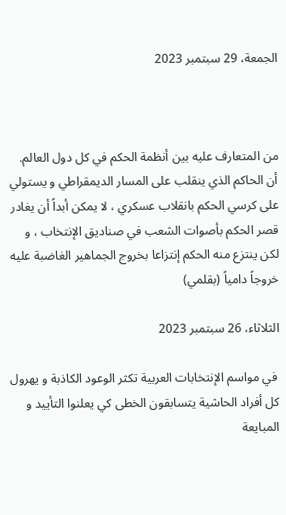الجمعة، 29 سبتمبر 2023



من المتعارف عليه بين أنظمة الحكم في كل دول العالم. أن الحاكم الذي ينقلب على المسار الديمقراطي و يستولي على كرسي الحكم بانقلاب عسكري ، لا يمكن أبداً أن يغادر قصر الحكم بأصوات الشعب في صناديق الإنتخاب ، و لكن ينتزع منه الحكم إنتزاعا بخروج الجماهير الغاضبة عليه خروجاً دامياً (بقلمي)

الثلاثاء، 26 سبتمبر 2023

 في مواسم الإنتخابات العربية تكثر الوعود الكاذبة و يهرول كل أفراد الحاشية يتسابقون الخطى كي يعلنوا التأييد و المبايعة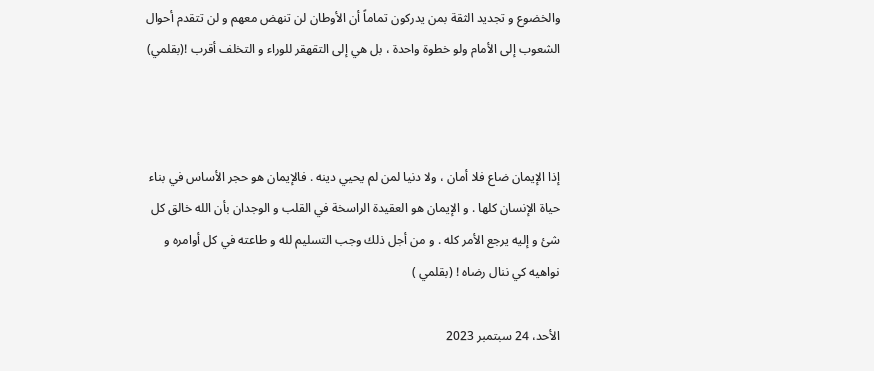والخضوع و تجديد الثقة بمن يدركون تماماً أن الأوطان لن تنهض معهم و لن تتقدم أحوال الشعوب إلى الأمام ولو خطوة واحدة ، بل هي إلى التقهقر للوراء و التخلف أقرب !(بقلمي)



إذا الإيمان ضاع فلا أمان ، ولا دنيا لمن لم يحيي دينه . فالإيمان هو حجر الأساس في بناء حياة الإنسان كلها . و الإيمان هو العقيدة الراسخة في القلب و الوجدان بأن الله خالق كل شئ و إليه يرجع الأمر كله . و من أجل ذلك وجب التسليم لله و طاعته في كل أوامره و نواهيه كي ننال رضاه ! (بقلمي )

الأحد، 24 سبتمبر 2023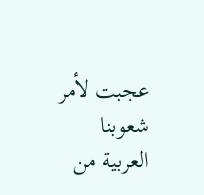عجبت لأمر شعوبنا العربية من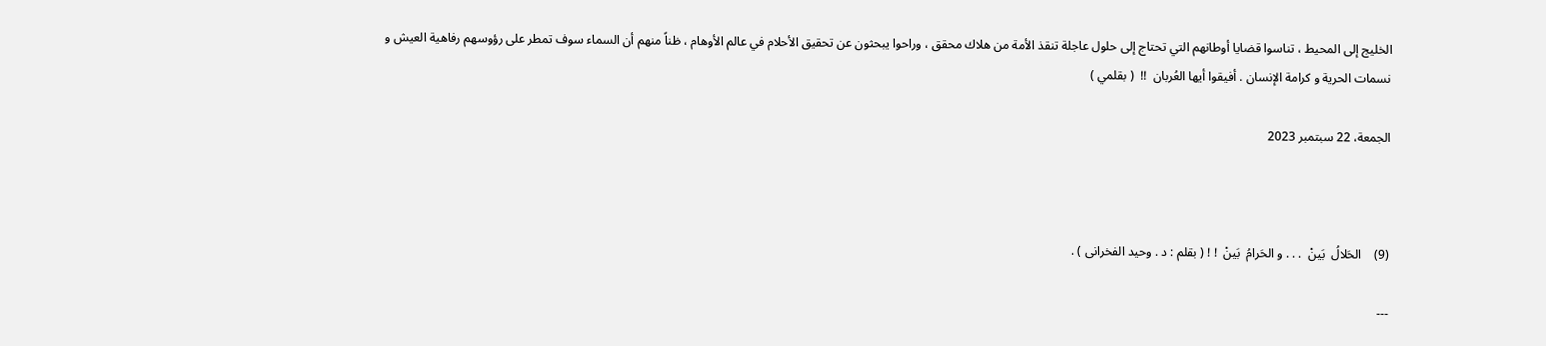الخليج إلى المحيط ، تناسوا قضايا أوطانهم التي تحتاج إلى حلول عاجلة تنقذ الأمة من هلاك محقق ، وراحوا يبحثون عن تحقيق الأحلام في عالم الأوهام ، ظناً منهم أن السماء سوف تمطر على رؤوسهم رفاهية العيش و نسمات الحرية و كرامة الإنسان . أفيقوا أيها العُربان  !!  ( بقلمي )

الجمعة، 22 سبتمبر 2023



(9)    الحَلالُ  بَينْ  . . . و الحَرامُ  بَينْ  ! ! ( بقلم : د . وحيد الفخرانى ) .

---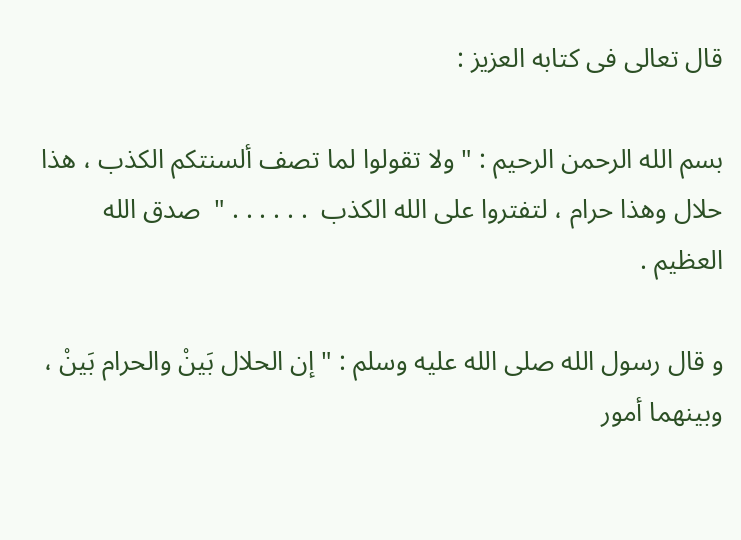قال تعالى فى كتابه العزيز :

بسم الله الرحمن الرحيم : " ولا تقولوا لما تصف ألسنتكم الكذب ، هذا حلال وهذا حرام ، لتفتروا على الله الكذب  . . . . . . "  صدق الله العظيم .

و قال رسول الله صلى الله عليه وسلم : " إن الحلال بَينْ والحرام بَينْ ، وبينهما أمور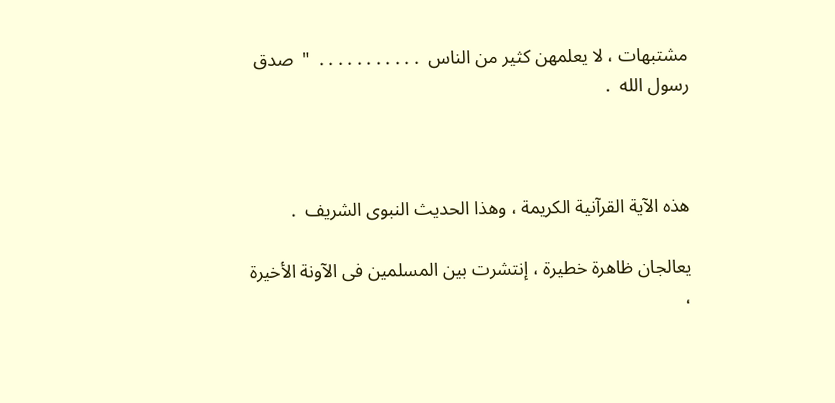مشتبهات ، لا يعلمهن كثير من الناس  . . . . . . . . . . .  "  صدق رسول الله  .



هذه الآية القرآنية الكريمة ، وهذا الحديث النبوى الشريف  .

يعالجان ظاهرة خطيرة ، إنتشرت بين المسلمين فى الآونة الأخيرة ،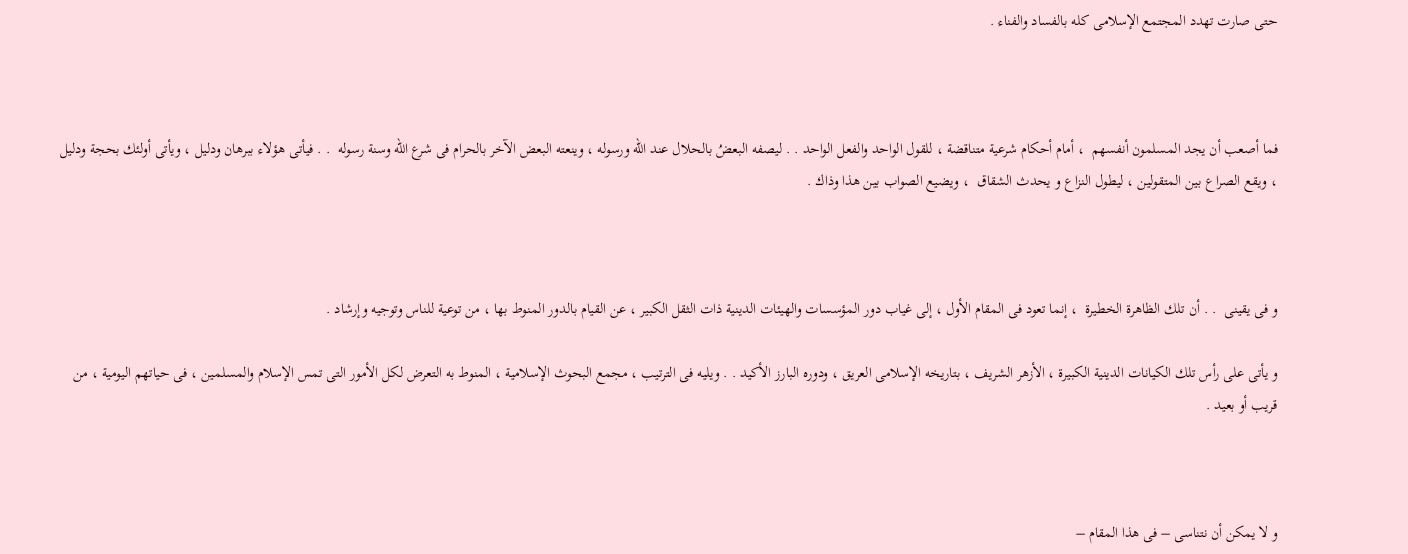حتى صارت تهدد المجتمع الإسلامى كله بالفساد والفناء .



فما أصعب أن يجد المسلمون أنفسهم  ، أمام أحكام شرعية متناقضة ، للقول الواحد والفعل الواحد . . ليصفه البعضُ بالحلال عند الله ورسوله ، وينعته البعض الآخر بالحرام فى شرع الله وسنة رسوله  . . فيأتى هؤلاء ببرهان ودليل ، ويأتى أولئك بحجة ودليل ، ويقع الصراع بين المتقولين ، ليطول النزاع و يحدث الشقاق  ، ويضيع الصواب بين هذا وذاك .



و فى يقينى  . . أن تلك الظاهرة الخطيرة  ، إنما تعود فى المقام الأول ، إلى غياب دور المؤسسات والهيئات الدينية ذات الثقل الكبير ، عن القيام بالدور المنوط بها ، من توعية للناس وتوجيه وإرشاد .

و يأتى على رأس تلك الكيانات الدينية الكبيرة ، الأزهر الشريف ، بتاريخه الإسلامى العريق ، ودوره البارز الأكيد . . ويليه فى الترتيب ، مجمع البحوث الإسلامية ، المنوط به التعرض لكل الأمور التى تمس الإسلام والمسلمين ، فى حياتهم اليومية ، من قريب أو بعيد .



و لا يمكن أن نتناسى – فى هذا المقام –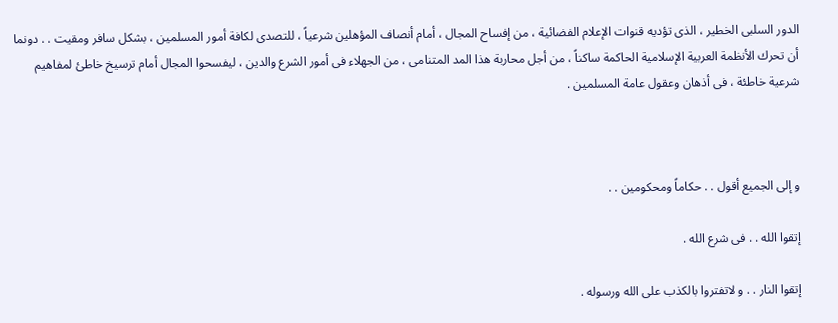الدور السلبى الخطير ، الذى تؤديه قنوات الإعلام الفضائية ، من إفساح المجال ، أمام أنصاف المؤهلين شرعياً ، للتصدى لكافة أمور المسلمين ، بشكل سافر ومقيت . . دونما أن تحرك الأنظمة العربية الإسلامية الحاكمة ساكناً ، من أجل محاربة هذا المد المتنامى ، من الجهلاء فى أمور الشرع والدين ، ليفسحوا المجال أمام ترسيخ خاطئ لمفاهيم شرعية خاطئة ، فى أذهان وعقول عامة المسلمين .



و إلى الجميع أقول . . حكاماً ومحكومين . .

إتقوا الله . . فى شرع الله .

إتقوا النار . . و لاتفتروا بالكذب على الله ورسوله .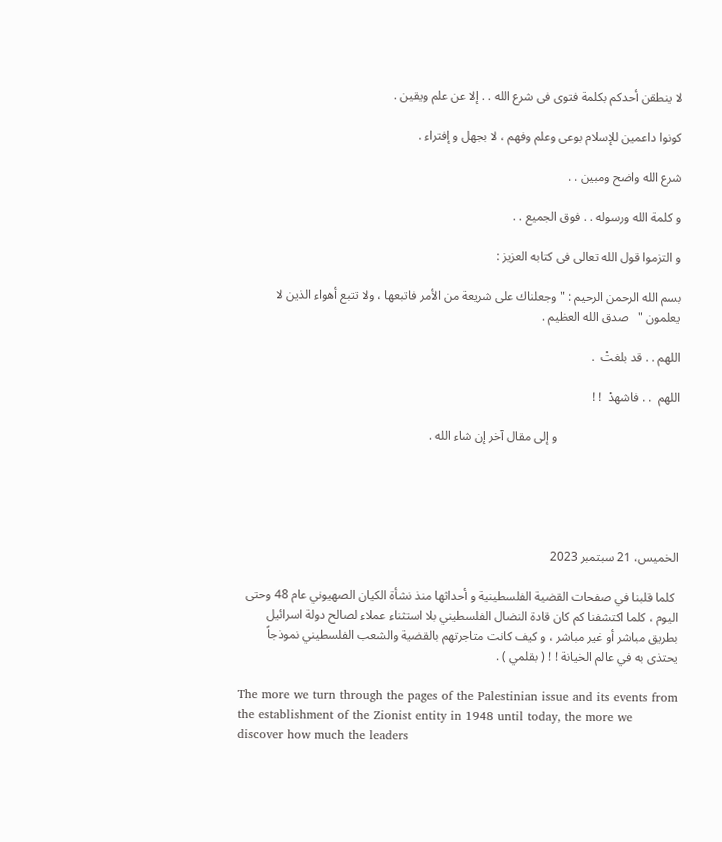لا ينطقن أحدكم بكلمة فتوى فى شرع الله . . إلا عن علم ويقين .

كونوا داعمين للإسلام بوعى وعلم وفهم ، لا بجهل و إفتراء .

شرع الله واضح ومبين . .

و كلمة الله ورسوله . . فوق الجميع . .

و التزموا قول الله تعالى فى كتابه العزيز :

بسم الله الرحمن الرحيم : " وجعلناك على شريعة من الأمر فاتبعها ، ولا تتبع أهواء الذين لا يعلمون "   صدق الله العظيم .

اللهم . . قد بلغتْ  .

اللهم  . . فاشهدْ  ! !

                                       و إلى مقال آخر إن شاء الله .





الخميس، 21 سبتمبر 2023

 كلما قلبنا في صفحات القضية الفلسطينية و أحداثها منذ نشأة الكيان الصهيوني عام 48 وحتى اليوم ، كلما اكتشفنا كم كان قادة النضال الفلسطيني بلا استثناء عملاء لصالح دولة اسرائيل بطريق مباشر أو غير مباشر ، و كيف كانت متاجرتهم بالقضية والشعب الفلسطيني نموذجاً يحتذى به في عالم الخيانة ! ! ( بقلمي ) .

The more we turn through the pages of the Palestinian issue and its events from the establishment of the Zionist entity in 1948 until today, the more we discover how much the leaders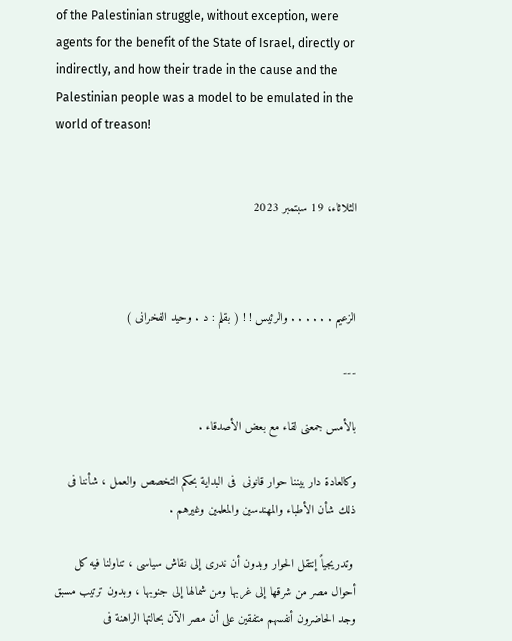of the Palestinian struggle, without exception, were agents for the benefit of the State of Israel, directly or indirectly, and how their trade in the cause and the Palestinian people was a model to be emulated in the world of treason!


الثلاثاء، 19 سبتمبر 2023



الزعيم . . . . . . والرئيس ! ! ( بقلم : د . وحيد الفخرانى )

---

بالأمس جمعنى لقاء مع بعض الأصدقاء .

وكالعادة دار بيننا حوار قانونى  فى البداية بحكم التخصص والعمل ، شأننا فى ذلك شأن الأطباء والمهندسين والمعلمين وغيرهم .

 وتدريجياً إنتقل الحوار وبدون أن ندرى إلى نقاش سياسى ، تناولنا فيه كل أحوال مصر من شرقها إلى غربها ومن شمالها إلى جنوبها ، وبدون ترتيب مسبق وجد الحاضرون أنفسهم متفقين على أن مصر الآن بحالتها الراهنة فى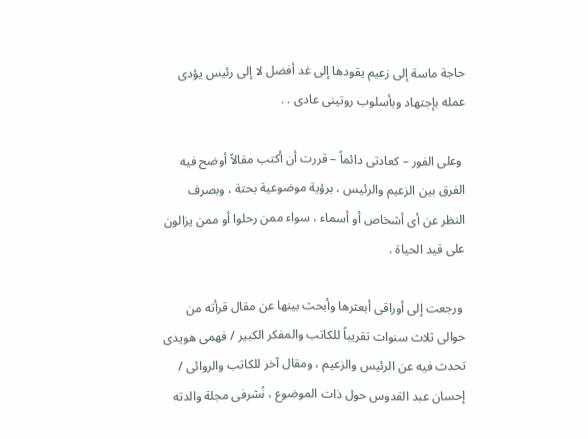حاجة ماسة إلى زعيم يقودها إلى غد أفضل لا إلى رئيس يؤدى عمله بإجتهاد وبأسلوب روتينى عادى . .

 وعلى الفور – كعادتى دائماً – قررت أن أكتب مقالاً أوضح فيه الفرق بين الزعيم والرئيس ، برؤية موضوعية بحتة ، وبصرف النظر عن أى أشخاص أو أسماء ، سواء ممن رحلوا أو ممن يزالون على قيد الحياة .

 ورجعت إلى أوراقى أبعثرها وأبحث بينها عن مقال قرأته من حوالى ثلاث سنوات تقريباً للكاتب والمفكر الكبير / فهمى هويدى تحدث فيه عن الرئيس والزعيم ، ومقال آخر للكاتب والروائى / إحسان عبد القدوس حول ذات الموضوع ، نُشرفى مجلة والدته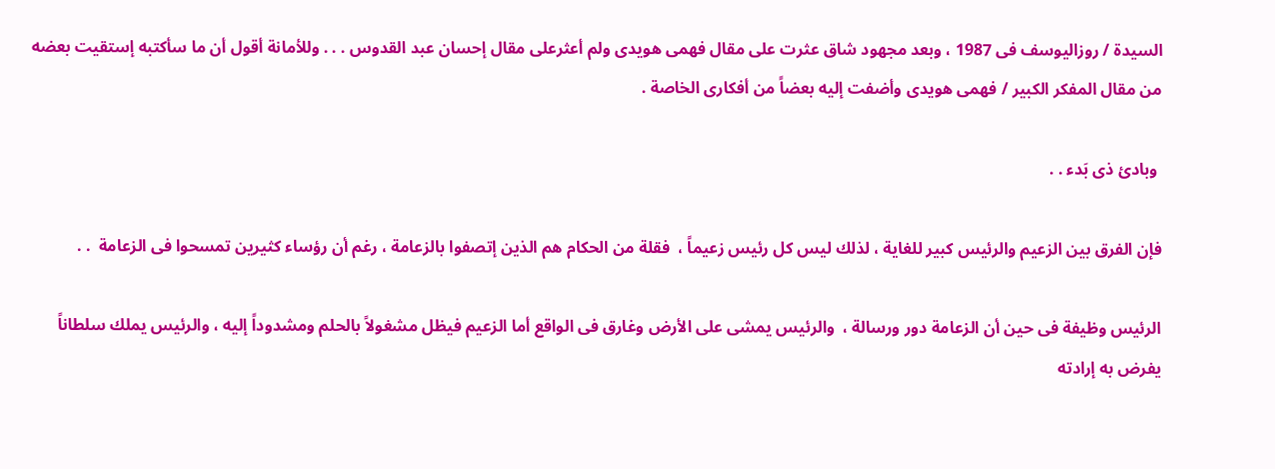السيدة / روزاليوسف فى 1987 ، وبعد مجهود شاق عثرت على مقال فهمى هويدى ولم أعثرعلى مقال إحسان عبد القدوس . . . وللأمانة أقول أن ما سأكتبه إستقيت بعضه من مقال المفكر الكبير / فهمى هويدى وأضفت إليه بعضاً من أفكارى الخاصة .

 وبادئ ذى بَدء . .

فإن الفرق بين الزعيم والرئيس كبير للغاية ، لذلك ليس كل رئيس زعيماً ،  فقلة من الحكام هم الذين إتصفوا بالزعامة ، رغم أن رؤساء كثيرين تمسحوا فى الزعامة  . .

الرئيس وظيفة فى حين أن الزعامة دور ورسالة ،  والرئيس يمشى على الأرض وغارق فى الواقع أما الزعيم فيظل مشغولاً بالحلم ومشدوداً إليه ، والرئيس يملك سلطاناً يفرض به إرادته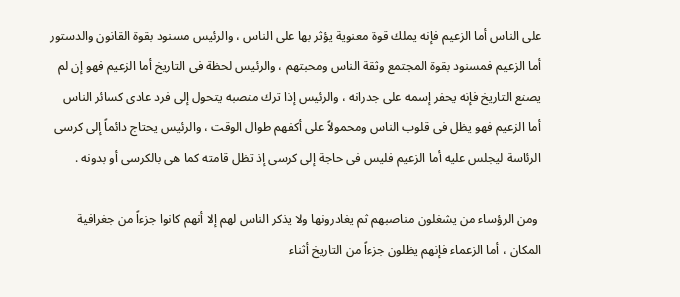على الناس أما الزعيم فإنه يملك قوة معنوية يؤثر بها على الناس ، والرئيس مسنود بقوة القانون والدستور أما الزعيم فمسنود بقوة المجتمع وثقة الناس ومحبتهم ، والرئيس لحظة فى التاريخ أما الزعيم فهو إن لم يصنع التاريخ فإنه يحفر إسمه على جدرانه ، والرئيس إذا ترك منصبه يتحول إلى فرد عادى كسائر الناس أما الزعيم فهو يظل فى قلوب الناس ومحمولاً على أكفهم طوال الوقت ، والرئيس يحتاج دائماً إلى كرسى الرئاسة ليجلس عليه أما الزعيم فليس فى حاجة إلى كرسى إذ تظل قامته كما هى بالكرسى أو بدونه .

 ومن الرؤساء من يشغلون مناصبهم ثم يغادرونها ولا يذكر الناس لهم إلا أنهم كانوا جزءاً من جغرافية المكان ، أما الزعماء فإنهم يظلون جزءاً من التاريخ أثناء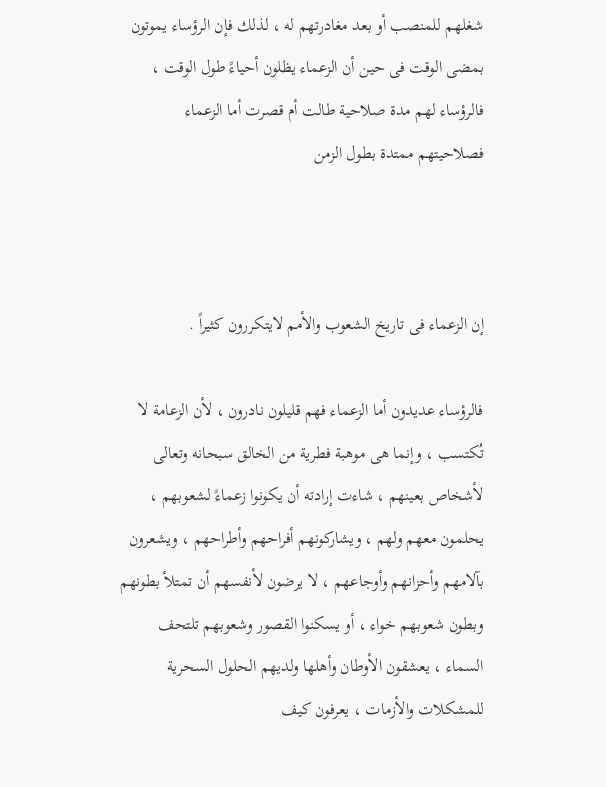شغلهم للمنصب أو بعد مغادرتهم له ، لذلك فإن الرؤساء يموتون بمضى الوقت فى حين أن الزعماء يظلون أحياءً طول الوقت ، فالرؤساء لهم مدة صلاحية طالت أم قصرت أما الزعماء فصلاحيتهم ممتدة بطول الزمن



إن الزعماء فى تاريخ الشعوب والأمم لايتكررون كثيراً .

فالرؤساء عديدون أما الزعماء فهم قليلون نادرون ، لأن الزعامة لا تُكتسب ، وإنما هى موهبة فطرية من الخالق سبحانه وتعالى لأشخاص بعينهم ، شاءت إرادته أن يكونوا زعماءً لشعوبهم ، يحلمون معهم ولهم ، ويشاركونهم أفراحهم وأطراحهم ، ويشعرون بآلامهم وأحزانهم وأوجاعهم ، لا يرضون لأنفسهم أن تمتلأ بطونهم وبطون شعوبهم خواء ، أو يسكنوا القصور وشعوبهم تلتحف السماء ، يعشقون الأوطان وأهلها ولديهم الحلول السحرية للمشكلات والأزمات ، يعرفون كيف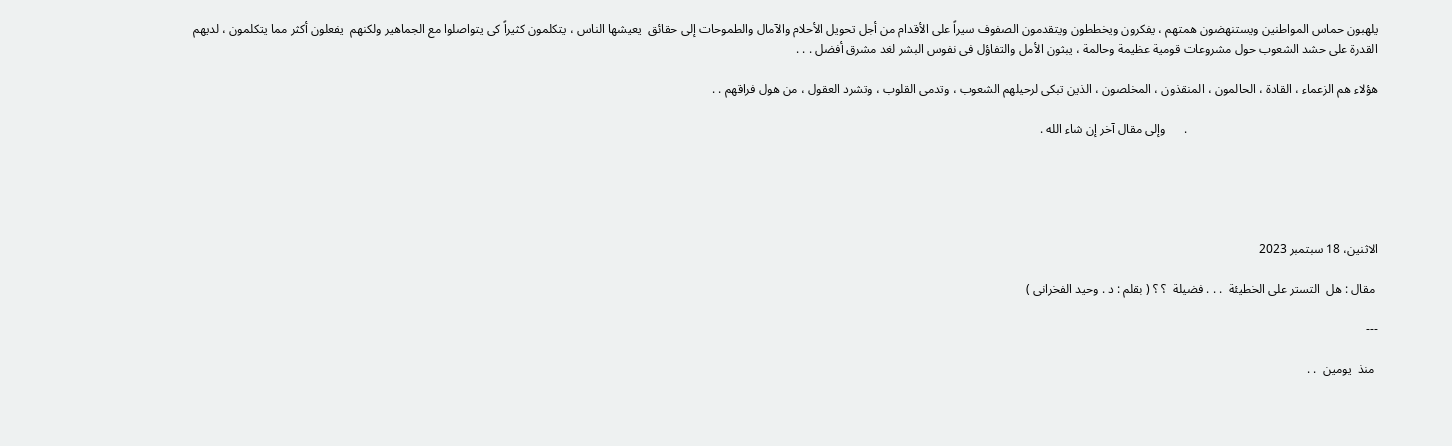يلهبون حماس المواطنين ويستنهضون همتهم ، يفكرون ويخططون ويتقدمون الصفوف سيراً على الأقدام من أجل تحويل الأحلام والآمال والطموحات إلى حقائق  يعيشها الناس ، يتكلمون كثيراً كى يتواصلوا مع الجماهير ولكنهم  يفعلون أكثر مما يتكلمون ، لديهم القدرة على حشد الشعوب حول مشروعات قومية عظيمة وحالمة ، يبثون الأمل والتفاؤل فى نفوس البشر لغد مشرق أفضل . . .

هؤلاء هم الزعماء ، القادة ، الحالمون ، المنقذون ، المخلصون ، الذين تبكى لرحيلهم الشعوب ، وتدمى القلوب ، وتشرد العقول ، من هول فراقهم . .

                                                             .      وإلى مقال آخر إن شاء الله .





الاثنين، 18 سبتمبر 2023

 مقال : هل  التستر على الخطيئة  . . . فضيلة  ؟ ؟ ( بقلم : د . وحيد الفخرانى )

---

 منذ  يومين  . .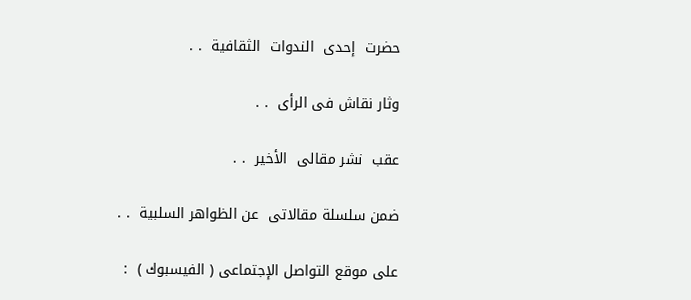حضرت  إحدى  الندوات  الثقافية  . .

وثار نقاش فى الرأى  . .

عقب  نشر مقالى  الأخير  . .

ضمن سلسلة مقالاتى  عن الظواهر السلبية  . .

على موقع التواصل الإجتماعى ( الفيسبوك )  :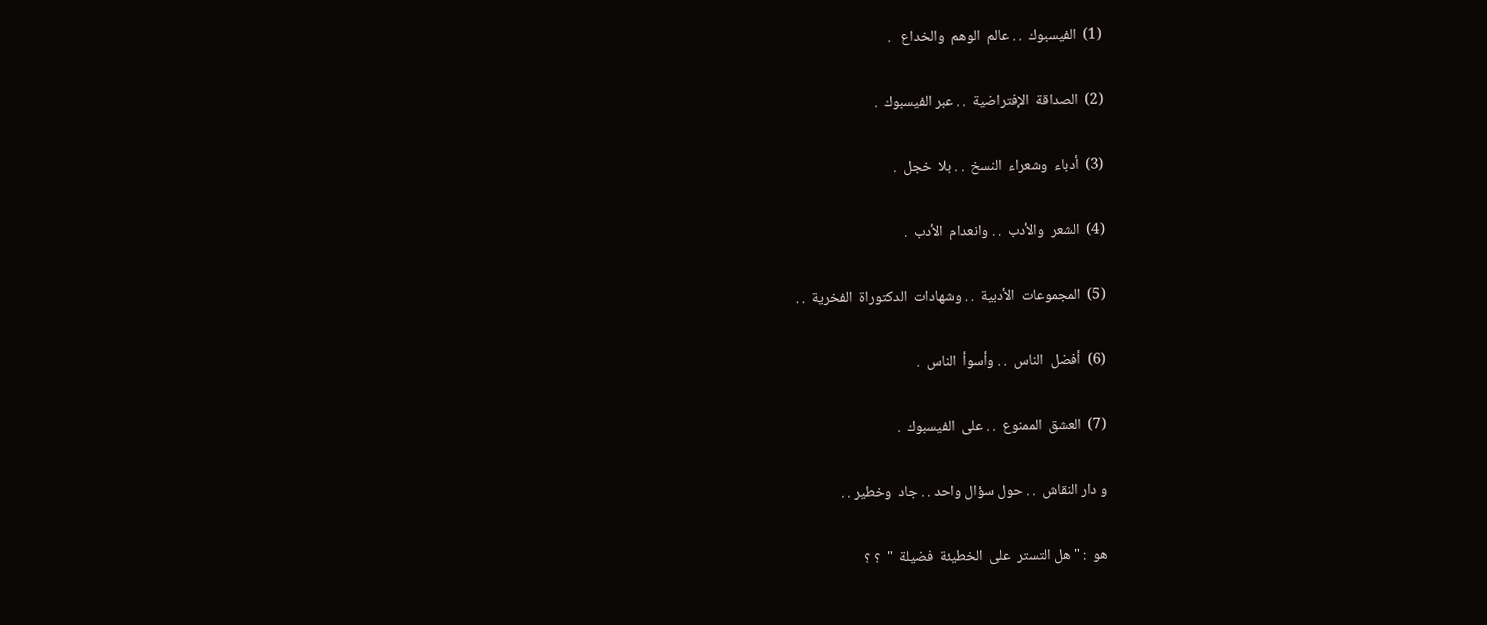(1)  الفيسبوك  . . عالم  الوهم  والخداع   .

(2)  الصداقة  الإفتراضية  . . عبر الفيسبوك  .

(3)  أدباء  وشعراء  النسخ  . . بلا  خجل  .

(4)  الشعر  والأدب  . . وانعدام  الأدب  .

(5)  المجموعات  الأدبية  . . وشهادات  الدكتوراة  الفخرية  . .

(6)  أفضل  الناس  . . وأسوأ  الناس  .

(7)  العشق  الممنوع  . . على  الفيسبوك  .

و دار النقاش  . . حول سؤال واحد . . جاد  وخطير . .

هو  : " هل التستر  على  الخطيئة  فضيلة  "  ؟ ؟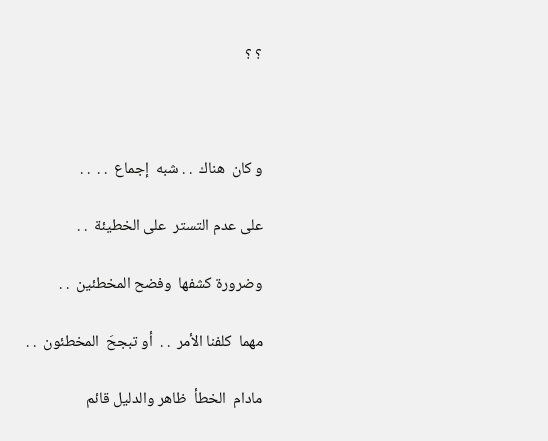؟ ؟



و كان  هناك  . . شبه  إجماع  . .  . .

على عدم التستر  على الخطيئة  . .

وضرورة كشفها  وفضح المخطئين  . .

مهما  كلفنا الأمر  . .  أو تبجحَ  المخطئون  . .

مادام  الخطأ  ظاهر والدليل قائم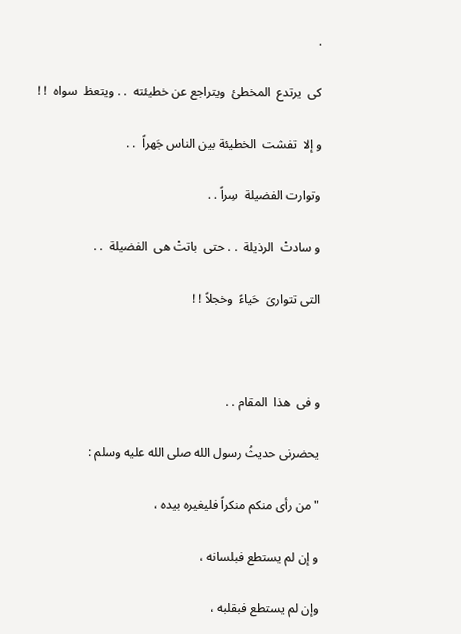.

كى  يرتدع  المخطئ  ويتراجع عن خطيئته  . . ويتعظ  سواه  ! !

و إلا  تفشت  الخطيئة بين الناس جَهراً  . .

وتوارت الفضيلة  سِراً . .

و سادتْ  الرذيلة  . . حتى  باتتْ هى  الفضيلة  . .

التى تتوارىَ  حَياءً  وخجلاً ! !



و فى  هذا  المقام . .

يحضرنى حديثُ رسول الله صلى الله عليه وسلم :

" من رأى منكم منكراً فليغيره بيده ،

و إن لم يستطع فبلسانه ،

وإن لم يستطع فبقلبه ،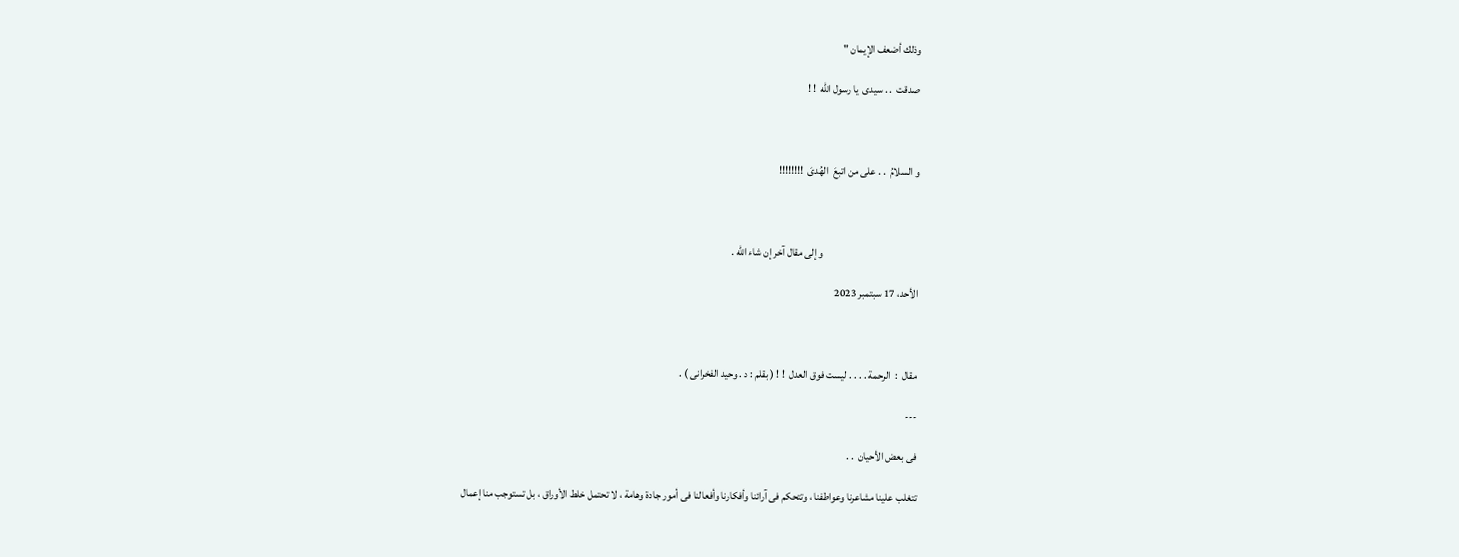وذلك أضعف الإيمان "

صدقت  . . سيدى  يا رسول الله  ! !



و السلامُ  . . على من اتبعَ  الهُدىَ  !!!!!!!!



                                             و إلى مقال آخر إن شاء الله .

الأحد، 17 سبتمبر 2023



مقال  :  الرحمة . . . . ليست فوق العدل  ! ! ( بقلم : د . وحيد الفخرانى ) .

---

فى بعض الأحيان  . .

تتغلب علينا مشاعرنا وعواطفنا ، وتتحكم فى آرائنا وأفكارنا وأفعالنا فى أمور جادة وهامة ، لا تحتمل خلط الأوراق ، بل تستوجب منا إعمال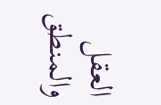العقل والمنطق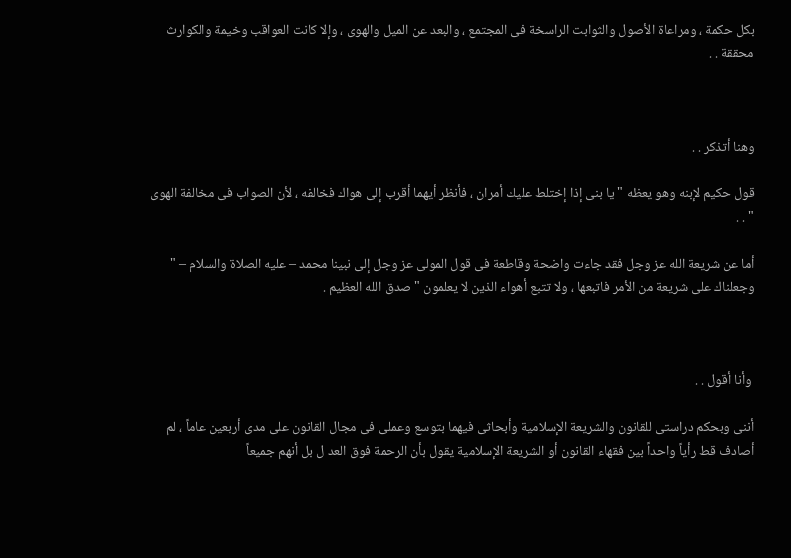بكل حكمة ، ومراعاة الأصول والثوابت الراسخة فى المجتمع ، والبعد عن الميل والهوى ، وإلا كانت العواقب وخيمة والكوارث محققة . .



وهنا أتذكر . .

قول حكيم لإبنه وهو يعظه " يا بنى إذا إختلط عليك أمران ، فأنظر أيهما أقرب إلى هواك فخالفه ، لأن الصواب فى مخالفة الهوى " . .

أما عن شريعة الله عز وجل فقد جاءت واضحة وقاطعة فى قول المولى عز وجل إلى نبينا محمد – عليه الصلاة والسلام – " وجعلناك على شريعة من الأمر فاتبعها ، ولا تتبع أهواء الذين لا يعلمون " صدق الله العظيم .



 وأنا أقول . .

أننى وبحكم دراستى للقانون والشريعة الإسلامية وأبحاثى فيهما بتوسع وعملى فى مجال القانون على مدى أربعين عاماً ، لم أصادف قط رأياً واحداً بين فقهاء القانون أو الشريعة الإسلامية يقول بأن الرحمة فوق العد ل بل أنهم جميعاً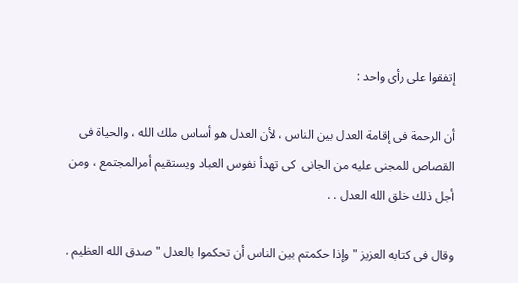إتفقوا على رأى واحد :

أن الرحمة فى إقامة العدل بين الناس ، لأن العدل هو أساس ملك الله ، والحياة فى القصاص للمجنى عليه من الجانى  كى تهدأ نفوس العباد ويستقيم أمرالمجتمع ، ومن أجل ذلك خلق الله العدل . .

وقال فى كتابه العزيز " وإذا حكمتم بين الناس أن تحكموا بالعدل " صدق الله العظيم .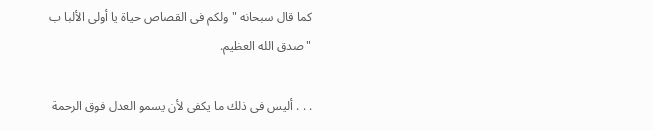كما قال سبحانه " ولكم فى القصاص حياة يا أولى الألبا ب " صدق الله العظيم.

. . . أليس فى ذلك ما يكفى لأن يسمو العدل فوق الرحمة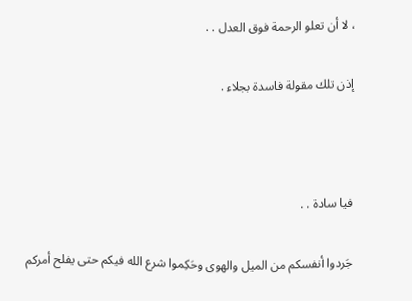، لا أن تعلو الرحمة فوق العدل . .

إذن تلك مقولة فاسدة بجلاء .



فيا سادة . .

جَردوا أنفسكم من الميل والهوى وحَكِموا شرع الله فيكم حتى يفلح أمركم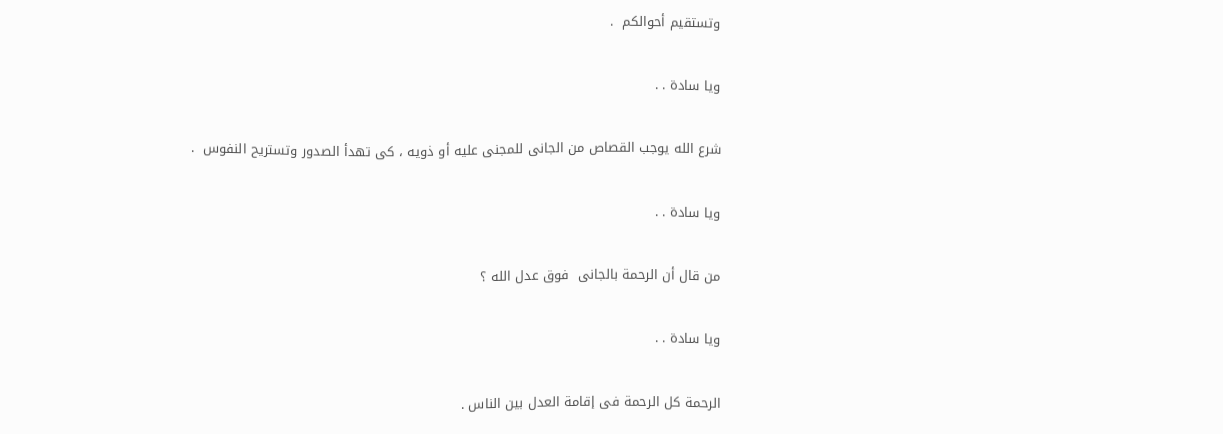وتستقيم أحوالكم  .

ويا سادة . .

شرع الله يوجب القصاص من الجانى للمجنى عليه أو ذويه ، كى تهدأ الصدور وتستريح النفوس  .

ويا سادة . .

من قال أن الرحمة بالجانى  فوق عدل الله ؟

ويا سادة . .

الرحمة كل الرحمة فى إقامة العدل بين الناس .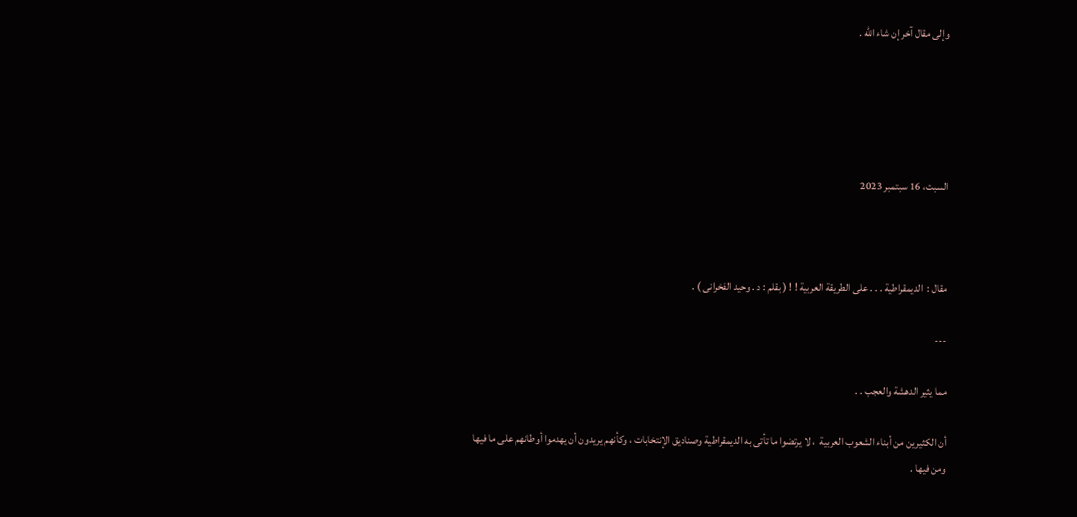وإلى مقال آخر إن شاء الله .





السبت، 16 سبتمبر 2023



مقال :  الديمقراطية . . . على الطريقة العربية ! ! ( بقلم : د . وحيد الفخرانى ) .

---

مما يثير الدهشة والعجب . .

أن الكثيرين من أبناء الشعوب العربية  ، لا يرتضوا ما تأتى به الديمقراطية وصناديق الإنتخابات ، وكأنهم يريدون أن يهدموا أوطانهم على ما فيها ومن فيها .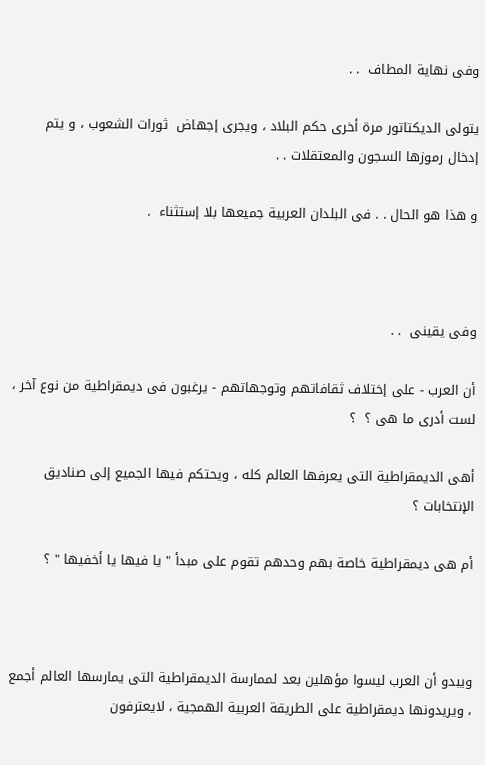وفى نهاية المطاف  . .

يتولى الديكتاتور مرة أخرى حكم البلاد ، ويجرى إجهاض  ثورات الشعوب ، و يتم إدخال رموزها السجون والمعتقلات . .

و هذا هو الحال . . فى البلدان العربية جميعها بلا إستثناء  .



وفى يقينى  . .

أن العرب - على إختلاف ثقافاتهم وتوجهاتهم - يرغبون فى ديمقراطية من نوع آخر ، لست أدرى ما هى ؟  ؟

أهى الديمقراطية التى يعرفها العالم كله ، ويحتكم فيها الجميع إلى صناديق الإنتخابات ؟

أم هى ديمقراطية خاصة بهم وحدهم تقوم على مبدأ " يا فيها يا أخفيها " ؟



ويبدو أن العرب ليسوا مؤهلين بعد لممارسة الديمقراطية التى يمارسها العالم أجمع ، ويريدونها ديمقراطية على الطريقة العربية الهمجية ، لايعترفون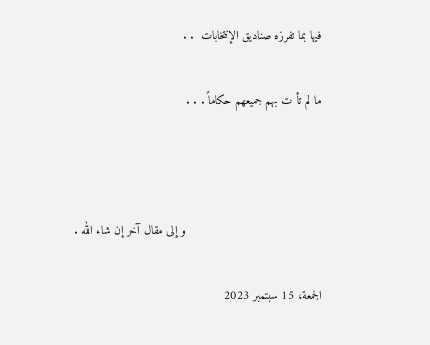فيها بما تفرزه صناديق الإنتخابات  . .

ما لم تأ ت بهم جميعهم حكاماً . . .



                                       و إلى مقال آخر إن شاء الله .

الجمعة، 15 سبتمبر 2023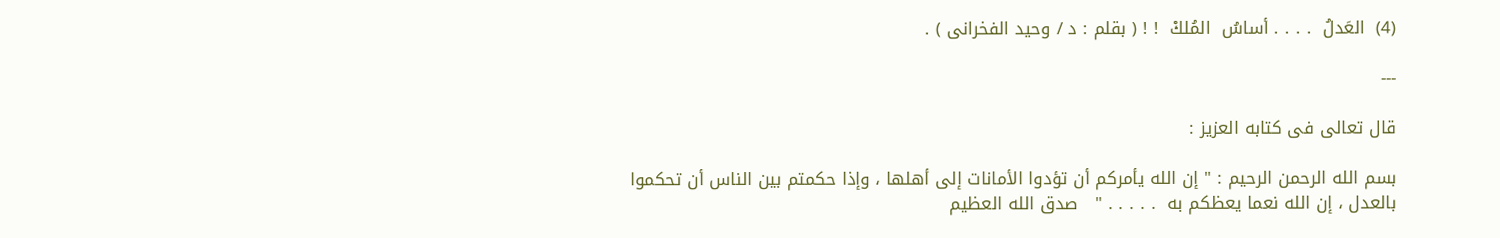(4)  العَدلُ  . . . . أساسُ  المُلكْ  ! ! ( بقلم : د / وحيد الفخرانى ) .

---

قال تعالى فى كتابه العزيز :

بسم الله الرحمن الرحيم : " إن الله يأمركم أن تؤدوا الأمانات إلى أهلها ، وإذا حكمتم بين الناس أن تحكموا بالعدل ، إن الله نعما يعظكم به  . . . . . "   صدق الله العظيم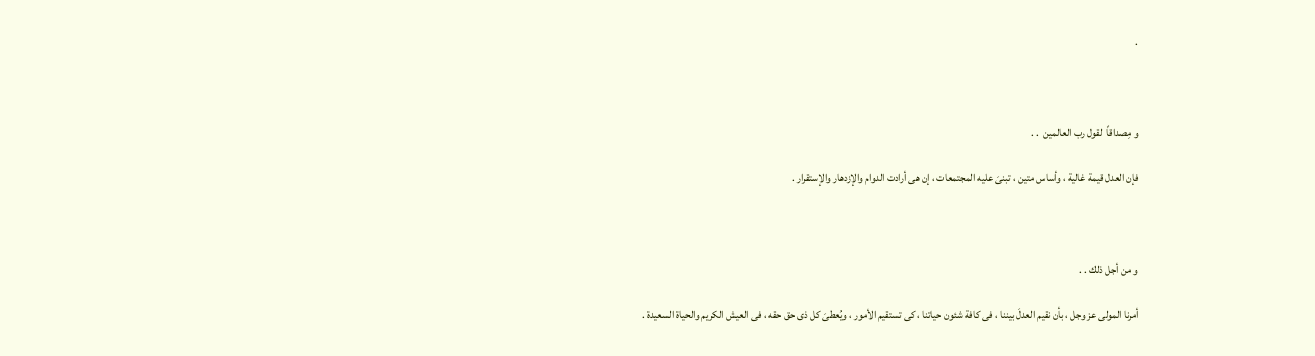.



و مِصداقاً  لقول رب العالمين  . .

فإن العدل قيمة غالية ، وأساس متين ، تبنىَ عليه المجتمعات ، إن هى أرادت الدوام والإزدهار والإستقرار .



و من أجل ذلك . .

أمرنا المولى عز وجل ، بأن نقيم العدلَ بيننا ، فى كافة شئون حياتنا ، كى تستقيم الأمور ، ويُعطىَ كل ذى حق حقه ، فى العيش الكريم والحياة السعيدة .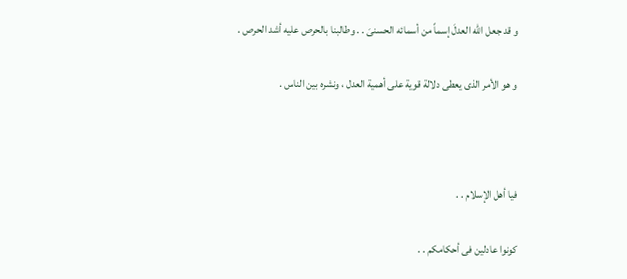و قد جعل الله العدلَ إسماً من أسمائه الحسنىَ . . وطالبنا بالحرص عليه أشد الحرص .

و هو الأمر الذى يعطى دلالة قوية على أهمية العدل ، ونشره بين الناس .



فيا أهل الإسلام . .

كونوا عادلين فى أحكامكم . .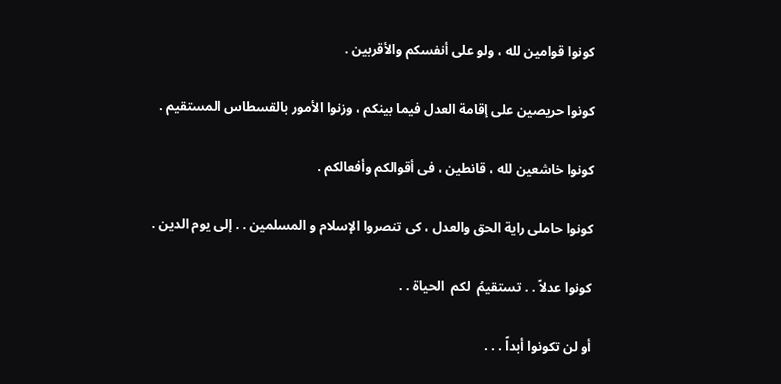كونوا قوامين لله ، ولو على أنفسكم والأقربين .

كونوا حريصين على إقامة العدل فيما بينكم ، وزنوا الأمور بالقسطاس المستقيم .

كونوا خاشعين لله ، قانطين ، فى أقوالكم وأفعالكم .

كونوا حاملى راية الحق والعدل ، كى تنصروا الإسلام و المسلمين . . إلى يوم الدين .

كونوا عدلاً . . تستقيمُ  لكم  الحياة . .

أو لن تكونوا أبداً . . .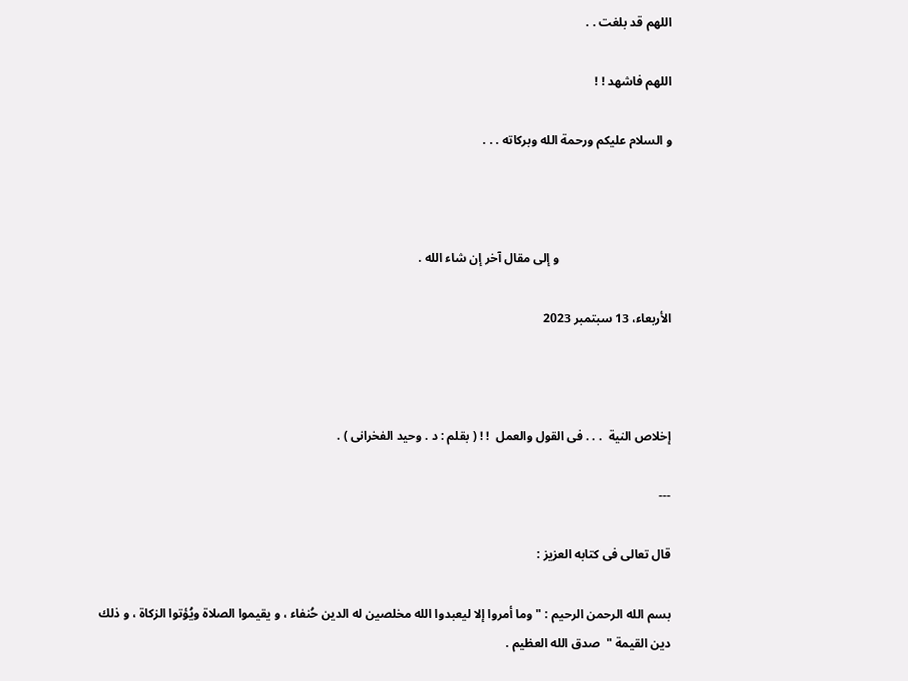اللهم قد بلغت . .

اللهم فاشهد ! !

و السلام عليكم ورحمة الله وبركاته . . .



                                    و إلى مقال آخر إن شاء الله .

الأربعاء، 13 سبتمبر 2023



إخلاص النية  . . . فى القول والعمل  ! ! ( بقلم : د . وحيد الفخرانى ) .

---

قال تعالى فى كتابه العزيز :

بسم الله الرحمن الرحيم : " وما أمروا إلا ليعبدوا الله مخلصين له الدين حُنفاء ، و يقيموا الصلاة ويُؤتوا الزكاة ، و ذلك دين القيمة "  صدق الله العظيم .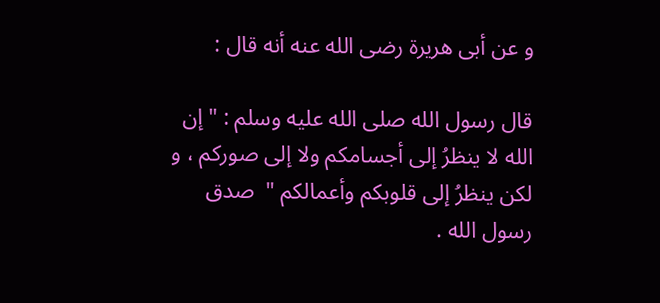و عن أبى هريرة رضى الله عنه أنه قال :

قال رسول الله صلى الله عليه وسلم : " إن الله لا ينظرُ إلى أجسامكم ولا إلى صوركم ، و لكن ينظرُ إلى قلوبكم وأعمالكم "  صدق رسول الله .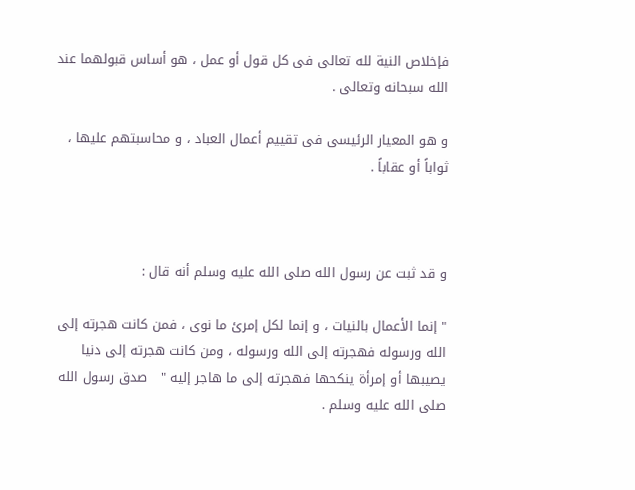فإخلاص النية لله تعالى فى كل قول أو عمل ، هو أساس قبولهما عند الله سبحانه وتعالى .

و هو المعيار الرئيسى فى تقييم أعمال العباد ، و محاسبتهم عليها ، ثواباً أو عقاباً .



و قد ثبت عن رسول الله صلى الله عليه وسلم أنه قال :

" إنما الأعمال بالنيات ، و إنما لكل إمرئ ما نوى ، فمن كانت هجرته إلى الله ورسوله فهجرته إلى الله ورسوله ، ومن كانت هجرته إلى دنيا يصيبها أو إمرأة ينكحها فهجرته إلى ما هاجر إليه "   صدق رسول الله صلى الله عليه وسلم .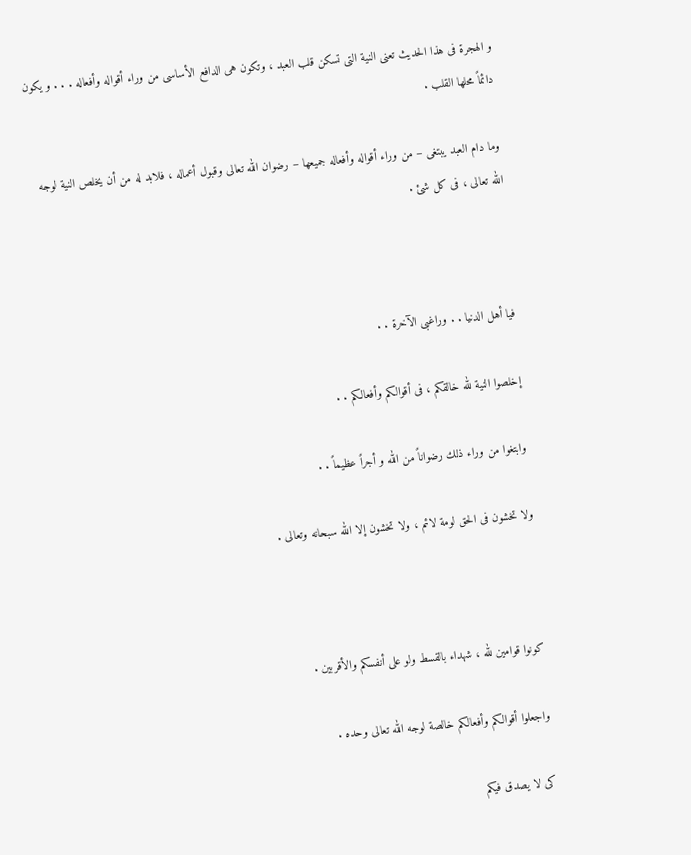و الهجرة فى هذا الحديث تعنى النية التى تسكن قلب العبد ، وتكون هى الدافع الأساسى من وراء أقواله وأفعاله . . . و يكون دائماً محلها القلب .

وما دام العبد يبتغى – من وراء أقواله وأفعاله جميعها – رضوان الله تعالى وقبول أعماله ، فلابد له من أن يخلص النية لوجه الله تعالى ، فى كل شئ .



فيا أهل الدنيا . . وراغبى الآخرة . .

إخلصوا النية لله خالقكم ، فى أقوالكم وأفعالكم . .

وابتغوا من وراء ذلك رضواناً من الله و أجراً عظيماً . .

ولا تخشون فى الحق لومة لائم ، ولا تخشون إلا الله سبحانه وتعالى .



كونوا قوامين لله ، شهداء بالقسط ولو على أنفسكم والأقربين .

واجعلوا أقوالكم وأفعالكم خالصة لوجه الله تعالى وحده .

كى لا يصدق فيكم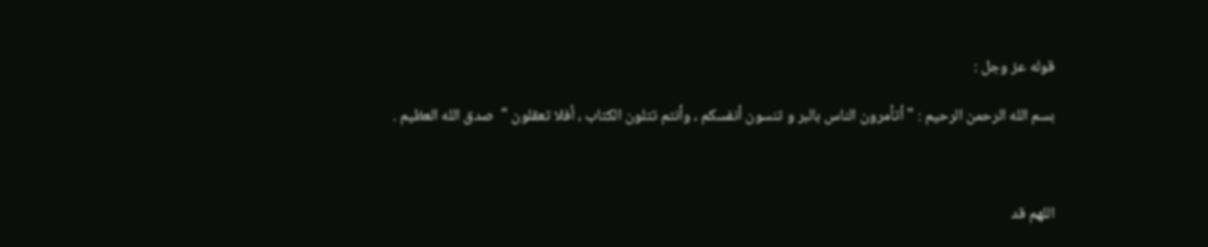قوله عز وجل :

بسم الله الرحمن الرحيم : " أتأمرون الناس بالبر و تنسون أنفسكم ، وأنتم تتلون الكتاب ، أفلا تعقلون "  صدق الله العظيم .



اللهم قد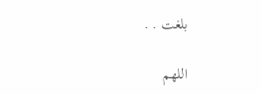بلغت . .

اللهم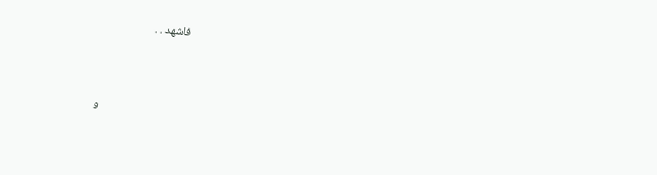فاشهد . .



                                و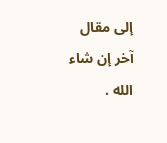إلى مقال آخر إن شاء الله .